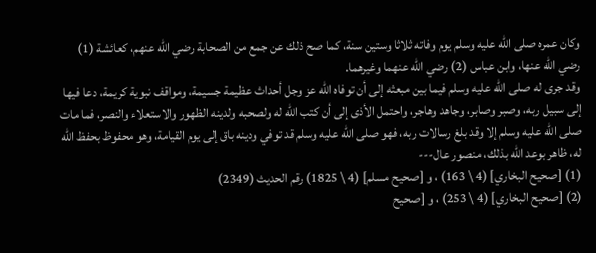وكان عمره صلى الله عليه وسلم يوم وفاته ثلاثا وستين سنة، كما صح ذلك عن جمع من الصحابة رضي الله عنهم، كعائشة (1) رضي الله عنها، وابن عباس (2) رضي الله عنهما وغيرهما.
وقد جرى له صلى الله عليه وسلم فيما بين مبعثه إلى أن توفاه الله عز وجل أحداث عظيمة جسيمة، ومواقف نبوية كريمة، دعا فيها إلى سبيل ربه، وصبر وصابر، وجاهد وهاجر، واحتمل الأذى إلى أن كتب الله له ولصحبه ولدينه الظهور والاستعلاء والنصر، فما مات صلى الله عليه وسلم إلا وقد بلغ رسالات ربه، فهو صلى الله عليه وسلم قد توفي ودينه باق إلى يوم القيامة، وهو محفوظ بحفظ الله له، ظاهر بوعد الله بذلك، منصور عال---
(1) [صحيح البخاري] (4 \ 163) ، و [صحيح مسلم] (4 \ 1825) رقم الحديث (2349)
(2) [صحيح البخاري] (4 \ 253) ، و [صحيح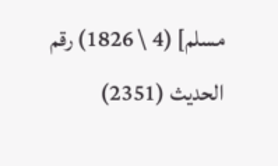مسلم] (4 \ 1826) رقم الحديث (2351)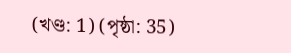(খণ্ড: 1) (পৃষ্ঠা: 35)